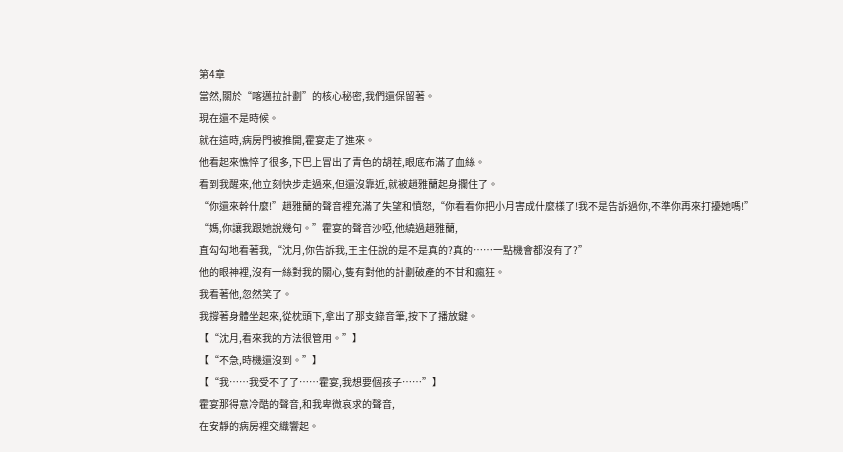第4章
當然,關於“喀邁拉計劃”的核心秘密,我們還保留著。
現在還不是時候。
就在這時,病房門被推開,霍宴走了進來。
他看起來憔悴了很多,下巴上冒出了青色的胡茬,眼底布滿了血絲。
看到我醒來,他立刻快步走過來,但還沒靠近,就被趙雅蘭起身攔住了。
“你還來幹什麼!”趙雅蘭的聲音裡充滿了失望和憤怒,“你看看你把小月害成什麼樣了!我不是告訴過你,不準你再來打擾她嗎!”
“媽,你讓我跟她說幾句。”霍宴的聲音沙啞,他繞過趙雅蘭,
直勾勾地看著我,“沈月,你告訴我,王主任說的是不是真的?真的……一點機會都沒有了?”
他的眼神裡,沒有一絲對我的關心,隻有對他的計劃破產的不甘和瘋狂。
我看著他,忽然笑了。
我撐著身體坐起來,從枕頭下,拿出了那支錄音筆,按下了播放鍵。
【“沈月,看來我的方法很管用。”】
【“不急,時機還沒到。”】
【“我……我受不了了……霍宴,我想要個孩子……”】
霍宴那得意冷酷的聲音,和我卑微哀求的聲音,
在安靜的病房裡交織響起。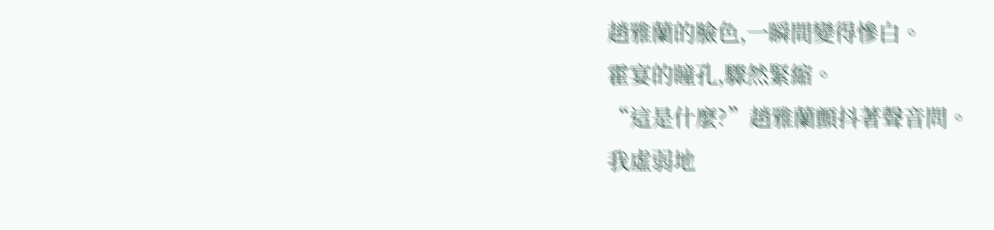趙雅蘭的臉色,一瞬間變得慘白。
霍宴的瞳孔,驟然緊縮。
“這是什麼?”趙雅蘭顫抖著聲音問。
我虛弱地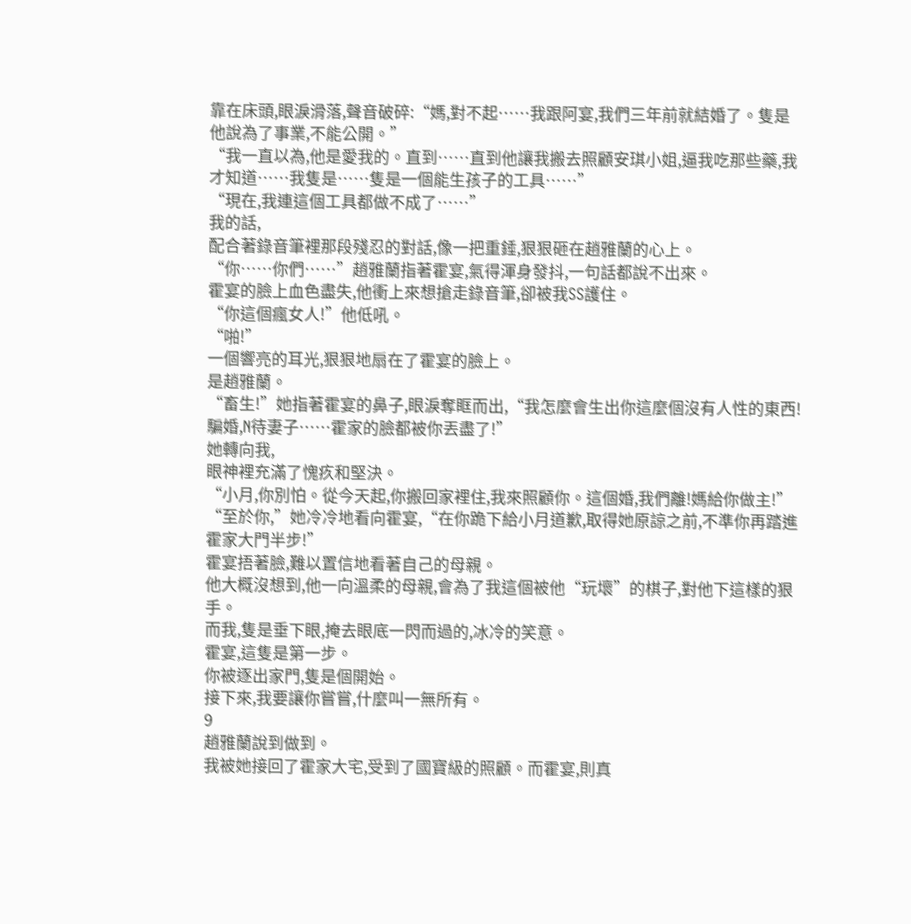靠在床頭,眼淚滑落,聲音破碎:“媽,對不起……我跟阿宴,我們三年前就結婚了。隻是他說為了事業,不能公開。”
“我一直以為,他是愛我的。直到……直到他讓我搬去照顧安琪小姐,逼我吃那些藥,我才知道……我隻是……隻是一個能生孩子的工具……”
“現在,我連這個工具都做不成了……”
我的話,
配合著錄音筆裡那段殘忍的對話,像一把重錘,狠狠砸在趙雅蘭的心上。
“你……你們……”趙雅蘭指著霍宴,氣得渾身發抖,一句話都說不出來。
霍宴的臉上血色盡失,他衝上來想搶走錄音筆,卻被我SS護住。
“你這個瘋女人!”他低吼。
“啪!”
一個響亮的耳光,狠狠地扇在了霍宴的臉上。
是趙雅蘭。
“畜生!”她指著霍宴的鼻子,眼淚奪眶而出,“我怎麼會生出你這麼個沒有人性的東西!騙婚,N待妻子……霍家的臉都被你丟盡了!”
她轉向我,
眼神裡充滿了愧疚和堅決。
“小月,你別怕。從今天起,你搬回家裡住,我來照顧你。這個婚,我們離!媽給你做主!”
“至於你,”她冷冷地看向霍宴,“在你跪下給小月道歉,取得她原諒之前,不準你再踏進霍家大門半步!”
霍宴捂著臉,難以置信地看著自己的母親。
他大概沒想到,他一向溫柔的母親,會為了我這個被他“玩壞”的棋子,對他下這樣的狠手。
而我,隻是垂下眼,掩去眼底一閃而過的,冰冷的笑意。
霍宴,這隻是第一步。
你被逐出家門,隻是個開始。
接下來,我要讓你嘗嘗,什麼叫一無所有。
9
趙雅蘭說到做到。
我被她接回了霍家大宅,受到了國寶級的照顧。而霍宴,則真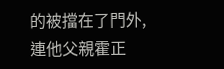的被擋在了門外,連他父親霍正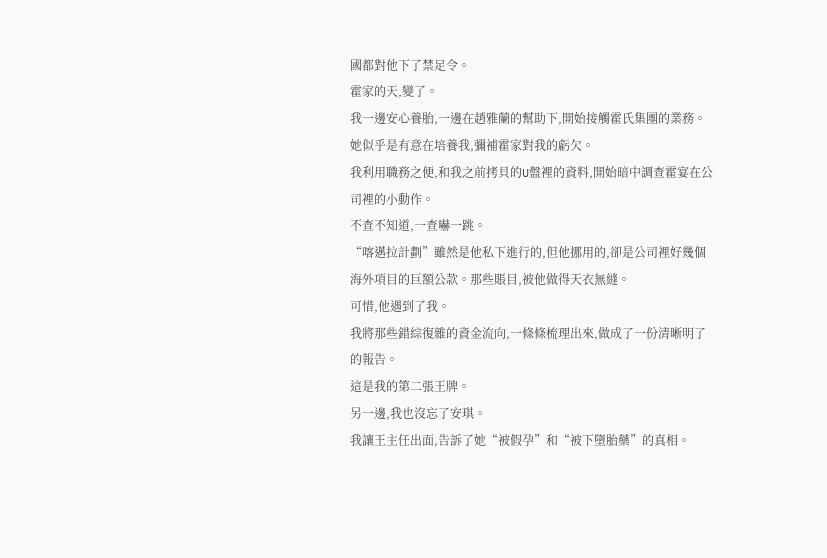國都對他下了禁足令。
霍家的天,變了。
我一邊安心養胎,一邊在趙雅蘭的幫助下,開始接觸霍氏集團的業務。
她似乎是有意在培養我,彌補霍家對我的虧欠。
我利用職務之便,和我之前拷貝的U盤裡的資料,開始暗中調查霍宴在公司裡的小動作。
不查不知道,一查嚇一跳。
“喀邁拉計劃”雖然是他私下進行的,但他挪用的,卻是公司裡好幾個海外項目的巨額公款。那些賬目,被他做得天衣無縫。
可惜,他遇到了我。
我將那些錯綜復雜的資金流向,一條條梳理出來,做成了一份清晰明了的報告。
這是我的第二張王牌。
另一邊,我也沒忘了安琪。
我讓王主任出面,告訴了她“被假孕”和“被下墮胎藥”的真相。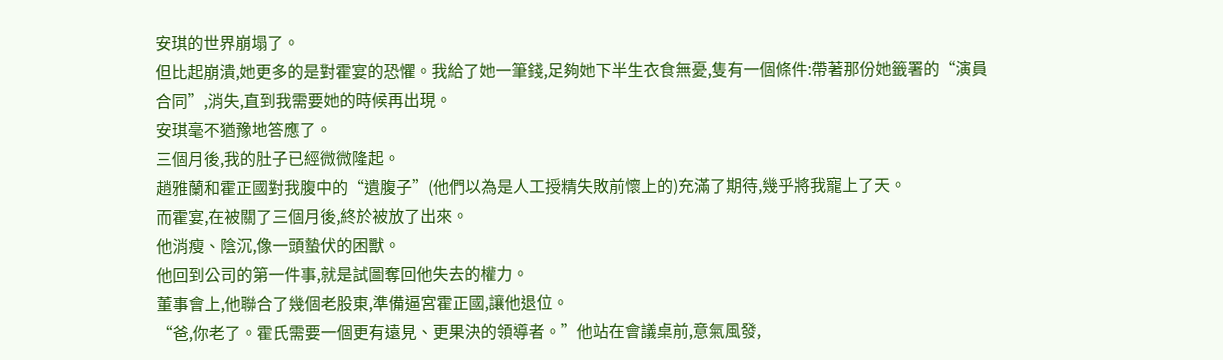安琪的世界崩塌了。
但比起崩潰,她更多的是對霍宴的恐懼。我給了她一筆錢,足夠她下半生衣食無憂,隻有一個條件:帶著那份她籤署的“演員合同”,消失,直到我需要她的時候再出現。
安琪毫不猶豫地答應了。
三個月後,我的肚子已經微微隆起。
趙雅蘭和霍正國對我腹中的“遺腹子”(他們以為是人工授精失敗前懷上的)充滿了期待,幾乎將我寵上了天。
而霍宴,在被關了三個月後,終於被放了出來。
他消瘦、陰沉,像一頭蟄伏的困獸。
他回到公司的第一件事,就是試圖奪回他失去的權力。
董事會上,他聯合了幾個老股東,準備逼宮霍正國,讓他退位。
“爸,你老了。霍氏需要一個更有遠見、更果決的領導者。”他站在會議桌前,意氣風發,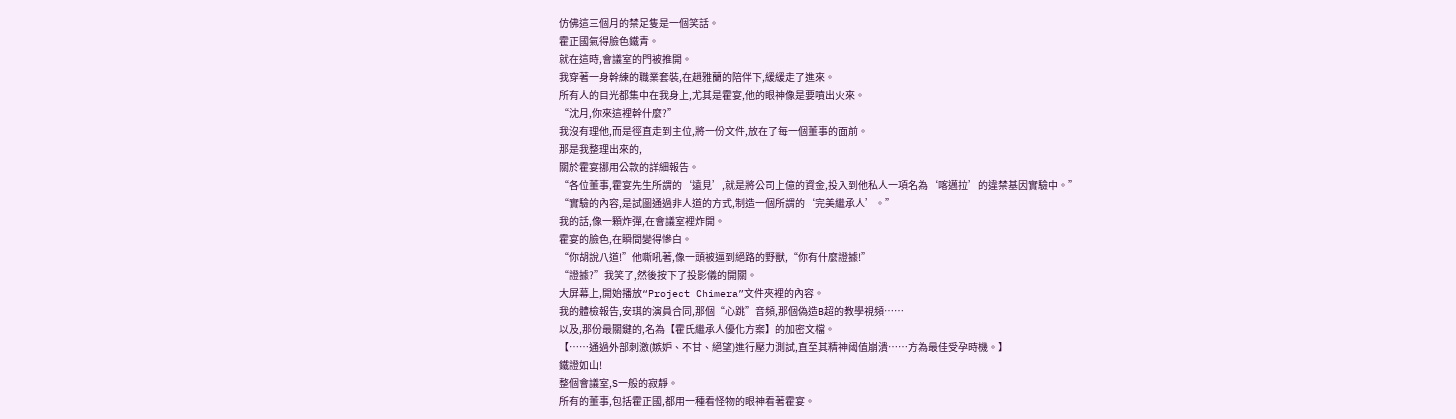仿佛這三個月的禁足隻是一個笑話。
霍正國氣得臉色鐵青。
就在這時,會議室的門被推開。
我穿著一身幹練的職業套裝,在趙雅蘭的陪伴下,緩緩走了進來。
所有人的目光都集中在我身上,尤其是霍宴,他的眼神像是要噴出火來。
“沈月,你來這裡幹什麼?”
我沒有理他,而是徑直走到主位,將一份文件,放在了每一個董事的面前。
那是我整理出來的,
關於霍宴挪用公款的詳細報告。
“各位董事,霍宴先生所謂的‘遠見’,就是將公司上億的資金,投入到他私人一項名為‘喀邁拉’的違禁基因實驗中。”
“實驗的內容,是試圖通過非人道的方式,制造一個所謂的‘完美繼承人’。”
我的話,像一顆炸彈,在會議室裡炸開。
霍宴的臉色,在瞬間變得慘白。
“你胡說八道!”他嘶吼著,像一頭被逼到絕路的野獸,“你有什麼證據!”
“證據?”我笑了,然後按下了投影儀的開關。
大屏幕上,開始播放“Project Chimera”文件夾裡的內容。
我的體檢報告,安琪的演員合同,那個“心跳”音頻,那個偽造B超的教學視頻……
以及,那份最關鍵的,名為【霍氏繼承人優化方案】的加密文檔。
【……通過外部刺激(嫉妒、不甘、絕望)進行壓力測試,直至其精神阈值崩潰……方為最佳受孕時機。】
鐵證如山!
整個會議室,S一般的寂靜。
所有的董事,包括霍正國,都用一種看怪物的眼神看著霍宴。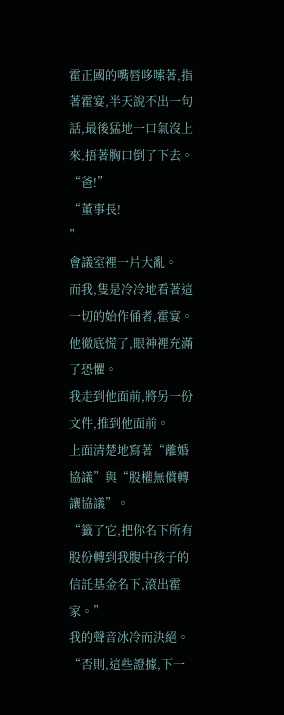霍正國的嘴唇哆嗦著,指著霍宴,半天說不出一句話,最後猛地一口氣沒上來,捂著胸口倒了下去。
“爸!”
“董事長!
”
會議室裡一片大亂。
而我,隻是冷冷地看著這一切的始作俑者,霍宴。
他徹底慌了,眼神裡充滿了恐懼。
我走到他面前,將另一份文件,推到他面前。
上面清楚地寫著“離婚協議”與“股權無償轉讓協議”。
“籤了它,把你名下所有股份轉到我腹中孩子的信託基金名下,滾出霍家。”
我的聲音冰冷而決絕。
“否則,這些證據,下一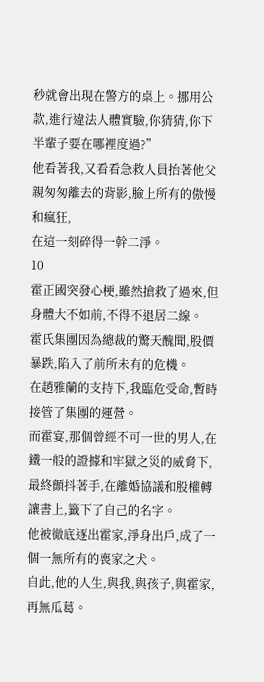秒就會出現在警方的桌上。挪用公款,進行違法人體實驗,你猜猜,你下半輩子要在哪裡度過?”
他看著我,又看看急救人員抬著他父親匆匆離去的背影,臉上所有的傲慢和瘋狂,
在這一刻碎得一幹二淨。
10
霍正國突發心梗,雖然搶救了過來,但身體大不如前,不得不退居二線。
霍氏集團因為總裁的驚天醜聞,股價暴跌,陷入了前所未有的危機。
在趙雅蘭的支持下,我臨危受命,暫時接管了集團的運營。
而霍宴,那個曾經不可一世的男人,在鐵一般的證據和牢獄之災的威脅下,最終顫抖著手,在離婚協議和股權轉讓書上,籤下了自己的名字。
他被徹底逐出霍家,淨身出戶,成了一個一無所有的喪家之犬。
自此,他的人生,與我,與孩子,與霍家,再無瓜葛。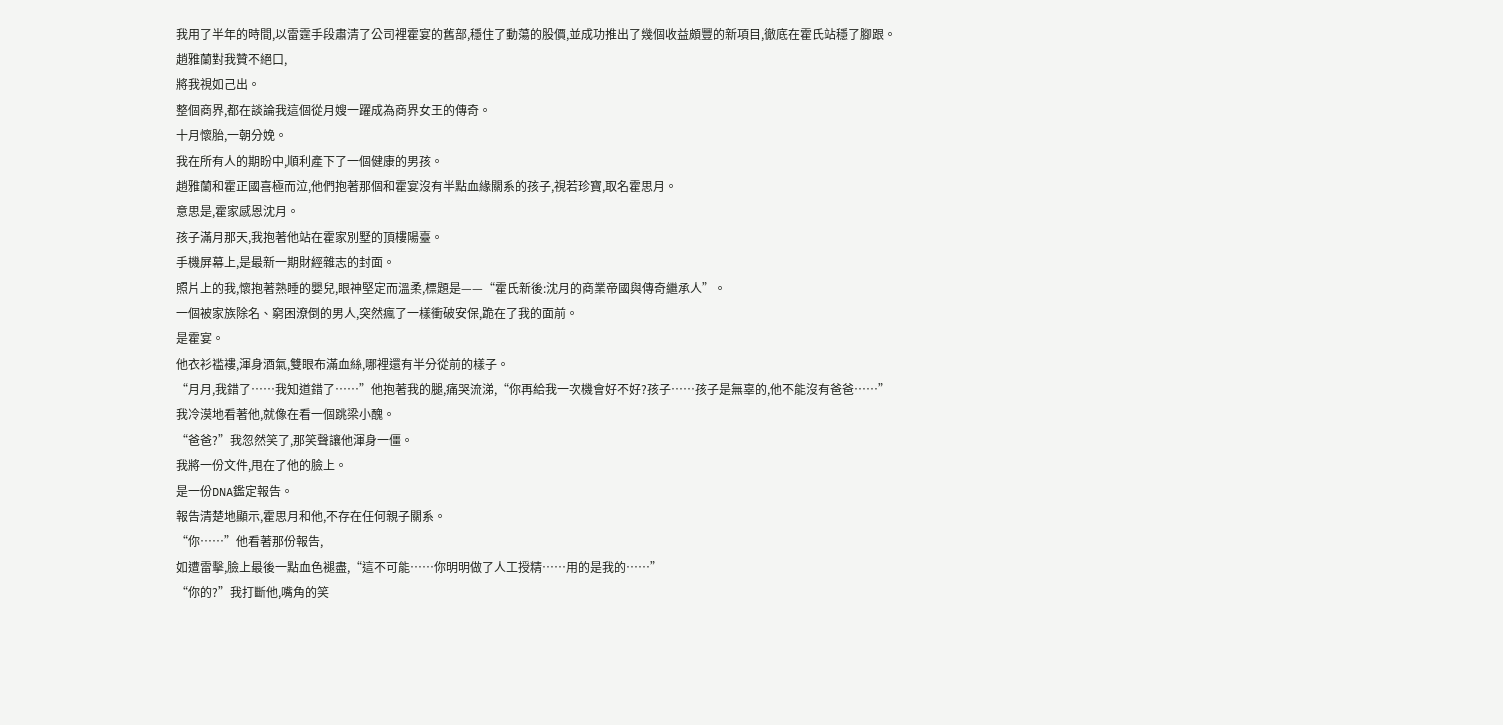我用了半年的時間,以雷霆手段肅清了公司裡霍宴的舊部,穩住了動蕩的股價,並成功推出了幾個收益頗豐的新項目,徹底在霍氏站穩了腳跟。
趙雅蘭對我贊不絕口,
將我視如己出。
整個商界,都在談論我這個從月嫂一躍成為商界女王的傳奇。
十月懷胎,一朝分娩。
我在所有人的期盼中,順利產下了一個健康的男孩。
趙雅蘭和霍正國喜極而泣,他們抱著那個和霍宴沒有半點血緣關系的孩子,視若珍寶,取名霍思月。
意思是,霍家感恩沈月。
孩子滿月那天,我抱著他站在霍家別墅的頂樓陽臺。
手機屏幕上,是最新一期財經雜志的封面。
照片上的我,懷抱著熟睡的嬰兒,眼神堅定而溫柔,標題是——“霍氏新後:沈月的商業帝國與傳奇繼承人”。
一個被家族除名、窮困潦倒的男人,突然瘋了一樣衝破安保,跪在了我的面前。
是霍宴。
他衣衫褴褸,渾身酒氣,雙眼布滿血絲,哪裡還有半分從前的樣子。
“月月,我錯了……我知道錯了……”他抱著我的腿,痛哭流涕,“你再給我一次機會好不好?孩子……孩子是無辜的,他不能沒有爸爸……”
我冷漠地看著他,就像在看一個跳梁小醜。
“爸爸?”我忽然笑了,那笑聲讓他渾身一僵。
我將一份文件,甩在了他的臉上。
是一份DNA鑑定報告。
報告清楚地顯示,霍思月和他,不存在任何親子關系。
“你……”他看著那份報告,
如遭雷擊,臉上最後一點血色褪盡,“這不可能……你明明做了人工授精……用的是我的……”
“你的?”我打斷他,嘴角的笑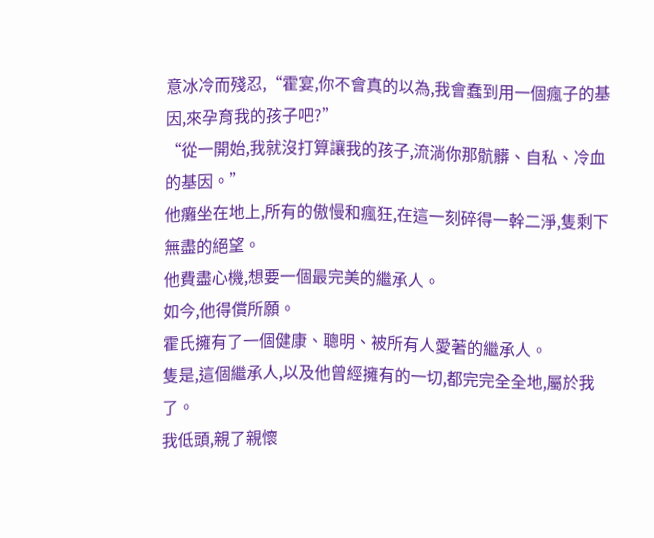意冰冷而殘忍,“霍宴,你不會真的以為,我會蠢到用一個瘋子的基因,來孕育我的孩子吧?”
“從一開始,我就沒打算讓我的孩子,流淌你那骯髒、自私、冷血的基因。”
他癱坐在地上,所有的傲慢和瘋狂,在這一刻碎得一幹二淨,隻剩下無盡的絕望。
他費盡心機,想要一個最完美的繼承人。
如今,他得償所願。
霍氏擁有了一個健康、聰明、被所有人愛著的繼承人。
隻是,這個繼承人,以及他曾經擁有的一切,都完完全全地,屬於我了。
我低頭,親了親懷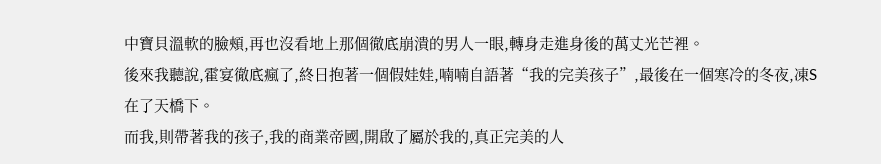中寶貝溫軟的臉頰,再也沒看地上那個徹底崩潰的男人一眼,轉身走進身後的萬丈光芒裡。
後來我聽說,霍宴徹底瘋了,終日抱著一個假娃娃,喃喃自語著“我的完美孩子”,最後在一個寒冷的冬夜,凍S在了天橋下。
而我,則帶著我的孩子,我的商業帝國,開啟了屬於我的,真正完美的人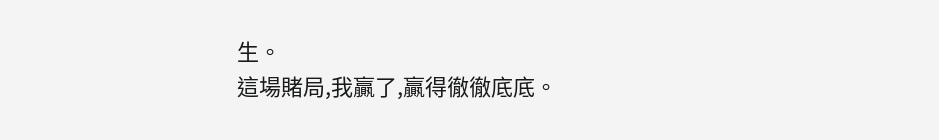生。
這場賭局,我贏了,贏得徹徹底底。